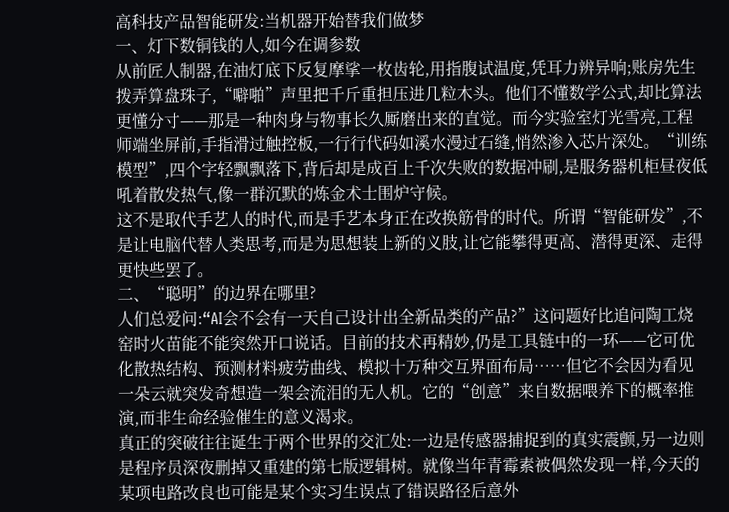高科技产品智能研发:当机器开始替我们做梦
一、灯下数铜钱的人,如今在调参数
从前匠人制器,在油灯底下反复摩挲一枚齿轮,用指腹试温度,凭耳力辨异响;账房先生拨弄算盘珠子,“噼啪”声里把千斤重担压进几粒木头。他们不懂数学公式,却比算法更懂分寸——那是一种肉身与物事长久厮磨出来的直觉。而今实验室灯光雪亮,工程师端坐屏前,手指滑过触控板,一行行代码如溪水漫过石缝,悄然渗入芯片深处。“训练模型”,四个字轻飘飘落下,背后却是成百上千次失败的数据冲刷,是服务器机柜昼夜低吼着散发热气,像一群沉默的炼金术士围炉守候。
这不是取代手艺人的时代,而是手艺本身正在改换筋骨的时代。所谓“智能研发”,不是让电脑代替人类思考,而是为思想装上新的义肢,让它能攀得更高、潜得更深、走得更快些罢了。
二、“聪明”的边界在哪里?
人们总爱问:“AI会不会有一天自己设计出全新品类的产品?”这问题好比追问陶工烧窑时火苗能不能突然开口说话。目前的技术再精妙,仍是工具链中的一环——它可优化散热结构、预测材料疲劳曲线、模拟十万种交互界面布局……但它不会因为看见一朵云就突发奇想造一架会流泪的无人机。它的“创意”来自数据喂养下的概率推演,而非生命经验催生的意义渴求。
真正的突破往往诞生于两个世界的交汇处:一边是传感器捕捉到的真实震颤,另一边则是程序员深夜删掉又重建的第七版逻辑树。就像当年青霉素被偶然发现一样,今天的某项电路改良也可能是某个实习生误点了错误路径后意外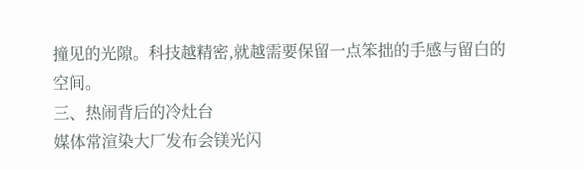撞见的光隙。科技越精密,就越需要保留一点笨拙的手感与留白的空间。
三、热闹背后的冷灶台
媒体常渲染大厂发布会镁光闪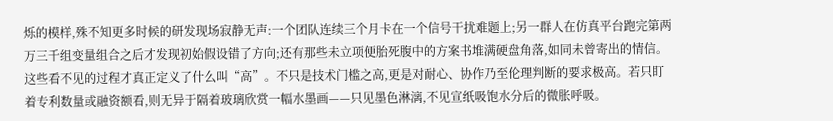烁的模样,殊不知更多时候的研发现场寂静无声:一个团队连续三个月卡在一个信号干扰难题上;另一群人在仿真平台跑完第两万三千组变量组合之后才发现初始假设错了方向;还有那些未立项便胎死腹中的方案书堆满硬盘角落,如同未曾寄出的情信。
这些看不见的过程才真正定义了什么叫“高”。不只是技术门槛之高,更是对耐心、协作乃至伦理判断的要求极高。若只盯着专利数量或融资额看,则无异于隔着玻璃欣赏一幅水墨画——只见墨色淋漓,不见宣纸吸饱水分后的微胀呼吸。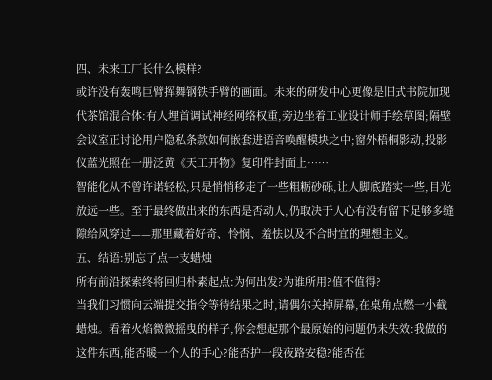四、未来工厂长什么模样?
或许没有轰鸣巨臂挥舞钢铁手臂的画面。未来的研发中心更像是旧式书院加现代茶馆混合体:有人埋首调试神经网络权重,旁边坐着工业设计师手绘草图;隔壁会议室正讨论用户隐私条款如何嵌套进语音唤醒模块之中;窗外梧桐影动,投影仪蓝光照在一册泛黄《天工开物》复印件封面上……
智能化从不曾许诺轻松,只是悄悄移走了一些粗粝砂砾,让人脚底踏实一些,目光放远一些。至于最终做出来的东西是否动人,仍取决于人心有没有留下足够多缝隙给风穿过——那里藏着好奇、怜悯、羞怯以及不合时宜的理想主义。
五、结语:别忘了点一支蜡烛
所有前沿探索终将回归朴素起点:为何出发?为谁所用?值不值得?
当我们习惯向云端提交指令等待结果之时,请偶尔关掉屏幕,在桌角点燃一小截蜡烛。看着火焰微微摇曳的样子,你会想起那个最原始的问题仍未失效:我做的这件东西,能否暖一个人的手心?能否护一段夜路安稳?能否在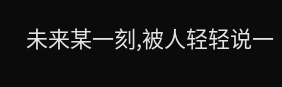未来某一刻,被人轻轻说一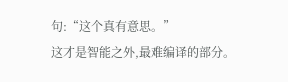句:“这个真有意思。”
这才是智能之外,最难编译的部分。